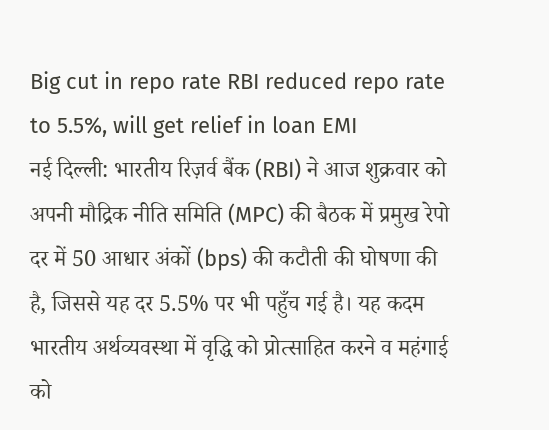Big cut in repo rate RBI reduced repo rate to 5.5%, will get relief in loan EMI
नई दिल्ली: भारतीय रिज़र्व बैंक (RBI) ने आज शुक्रवार को अपनी मौद्रिक नीति समिति (MPC) की बैठक में प्रमुख रेपो दर में 50 आधार अंकों (bps) की कटौती की घोषणा की है, जिससे यह दर 5.5% पर भी पहुँच गई है। यह कदम भारतीय अर्थव्यवस्था में वृद्धि को प्रोत्साहित करने व महंगाई को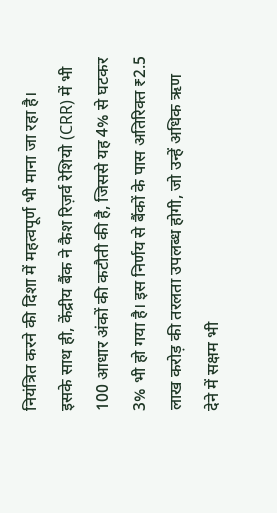नियंत्रित करने की दिशा में महत्वपूर्ण भी माना जा रहा है।
इसके साथ ही, केंद्रीय बैंक ने कैश रिज़र्व रेशियो (CRR) में भी 100 आधार अंकों की कटौती की है, जिससे यह 4% से घटकर 3% भी हो गया है। इस निर्णय से बैंकों के पास अतिरिक्त ₹2.5 लाख करोड़ की तरलता उपलब्ध होगी, जो उन्हें अधिक ऋण देने में सक्षम भी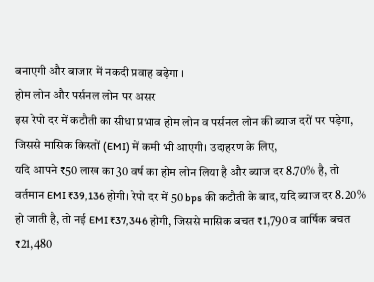बनाएगी और बाजार में नकदी प्रवाह बढ़ेगा ।
होम लोन और पर्सनल लोन पर असर
इस रेपो दर में कटौती का सीधा प्रभाव होम लोन व पर्सनल लोन की ब्याज दरों पर पड़ेगा, जिससे मासिक किस्तों (EMI) में कमी भी आएगी। उदाहरण के लिए,
यदि आपने ₹50 लाख का 30 वर्ष का होम लोन लिया है और ब्याज दर 8.70% है, तो वर्तमान EMI ₹39,136 होगी। रेपो दर में 50 bps की कटौती के बाद, यदि ब्याज दर 8.20% हो जाती है, तो नई EMI ₹37,346 होगी, जिससे मासिक बचत ₹1,790 व वार्षिक बचत ₹21,480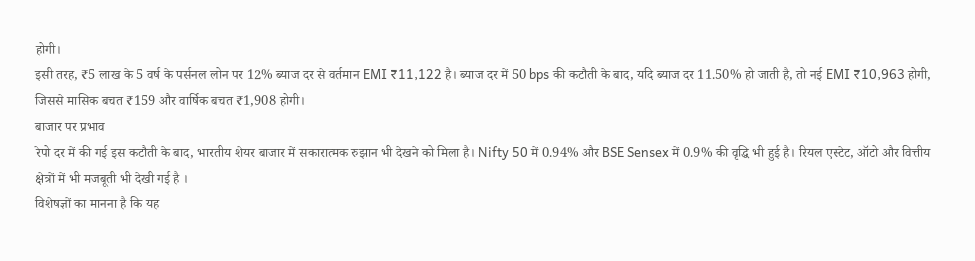होगी।
इसी तरह, ₹5 लाख के 5 वर्ष के पर्सनल लोन पर 12% ब्याज दर से वर्तमान EMI ₹11,122 है। ब्याज दर में 50 bps की कटौती के बाद, यदि ब्याज दर 11.50% हो जाती है, तो नई EMI ₹10,963 होगी, जिससे मासिक बचत ₹159 और वार्षिक बचत ₹1,908 होगी।
बाजार पर प्रभाव
रेपो दर में की गई इस कटौती के बाद, भारतीय शेयर बाजार में सकारात्मक रुझान भी देखने को मिला है। Nifty 50 में 0.94% और BSE Sensex में 0.9% की वृद्धि भी हुई है। रियल एस्टेट, ऑटो और वित्तीय क्षेत्रों में भी मजबूती भी देखी गई है ।
विशेषज्ञों का मानना है कि यह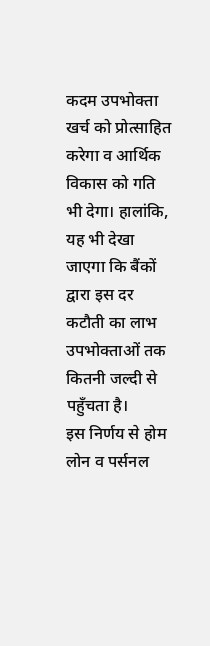कदम उपभोक्ता खर्च को प्रोत्साहित करेगा व आर्थिक विकास को गति भी देगा। हालांकि, यह भी देखा जाएगा कि बैंकों द्वारा इस दर कटौती का लाभ उपभोक्ताओं तक कितनी जल्दी से पहुँचता है।
इस निर्णय से होम लोन व पर्सनल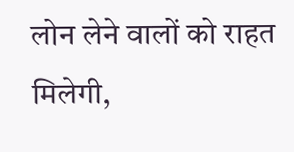लोन लेने वालों को राहत मिलेगी,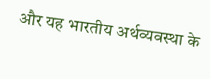और यह भारतीय अर्थव्यवस्था के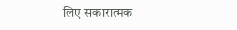लिए सकारात्मक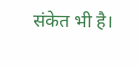संकेत भी है।